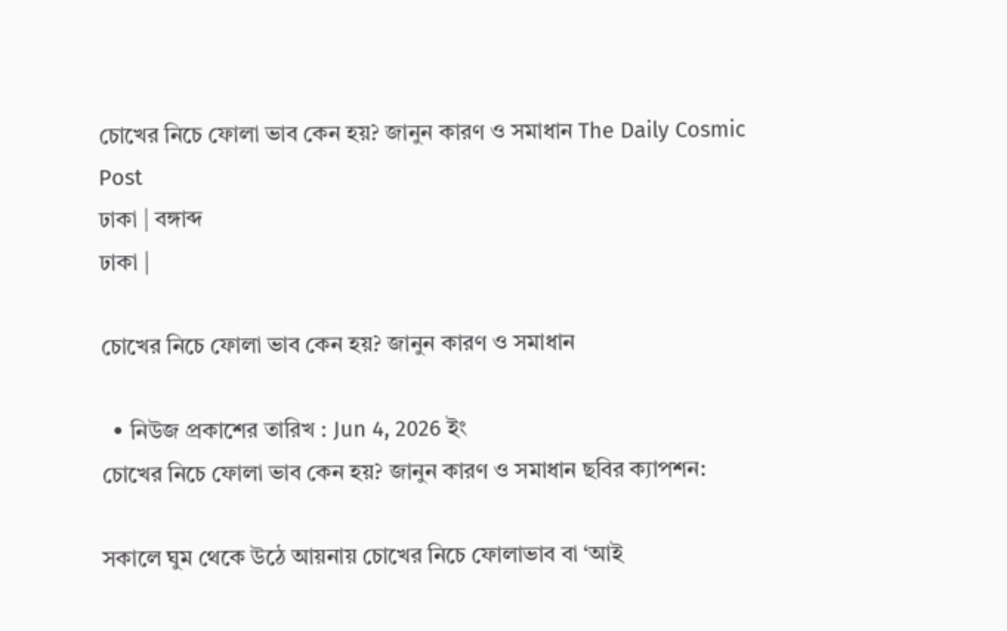চোখের নিচে ফোলা ভাব কেন হয়? জানুন কারণ ও সমাধান The Daily Cosmic Post
ঢাকা | বঙ্গাব্দ
ঢাকা |

চোখের নিচে ফোলা ভাব কেন হয়? জানুন কারণ ও সমাধান

  • নিউজ প্রকাশের তারিখ : Jun 4, 2026 ইং
চোখের নিচে ফোলা ভাব কেন হয়? জানুন কারণ ও সমাধান ছবির ক্যাপশন:

সকালে ঘুম থেকে উঠে আয়নায় চোখের নিচে ফোলাভাব বা ‘আই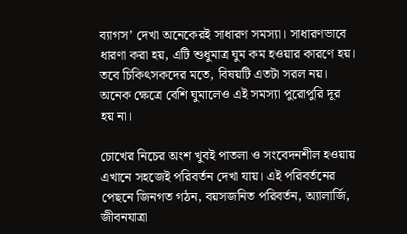ব্যাগস’ দেখা অনেকেরই সাধারণ সমস্যা। সাধারণভাবে ধারণা করা হয়, এটি শুধুমাত্র ঘুম কম হওয়ার কারণে হয়। তবে চিকিৎসকদের মতে, বিষয়টি এতটা সরল নয়। অনেক ক্ষেত্রে বেশি ঘুমালেও এই সমস্যা পুরোপুরি দূর হয় না।

চোখের নিচের অংশ খুবই পাতলা ও সংবেদনশীল হওয়ায় এখানে সহজেই পরিবর্তন দেখা যায়। এই পরিবর্তনের পেছনে জিনগত গঠন, বয়সজনিত পরিবর্তন, অ্যালার্জি, জীবনযাত্রা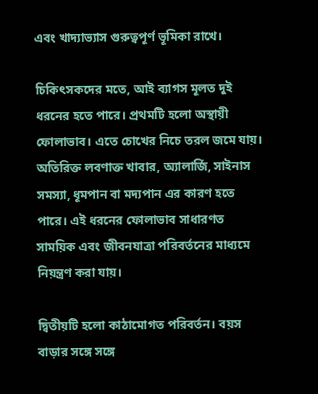এবং খাদ্যাভ্যাস গুরুত্বপূর্ণ ভূমিকা রাখে।

চিকিৎসকদের মতে, আই ব্যাগস মূলত দুই ধরনের হতে পারে। প্রথমটি হলো অস্থায়ী ফোলাভাব। এতে চোখের নিচে তরল জমে যায়। অতিরিক্ত লবণাক্ত খাবার, অ্যালার্জি, সাইনাস সমস্যা, ধূমপান বা মদ্যপান এর কারণ হতে পারে। এই ধরনের ফোলাভাব সাধারণত সাময়িক এবং জীবনযাত্রা পরিবর্তনের মাধ্যমে নিয়ন্ত্রণ করা যায়।

দ্বিতীয়টি হলো কাঠামোগত পরিবর্তন। বয়স বাড়ার সঙ্গে সঙ্গে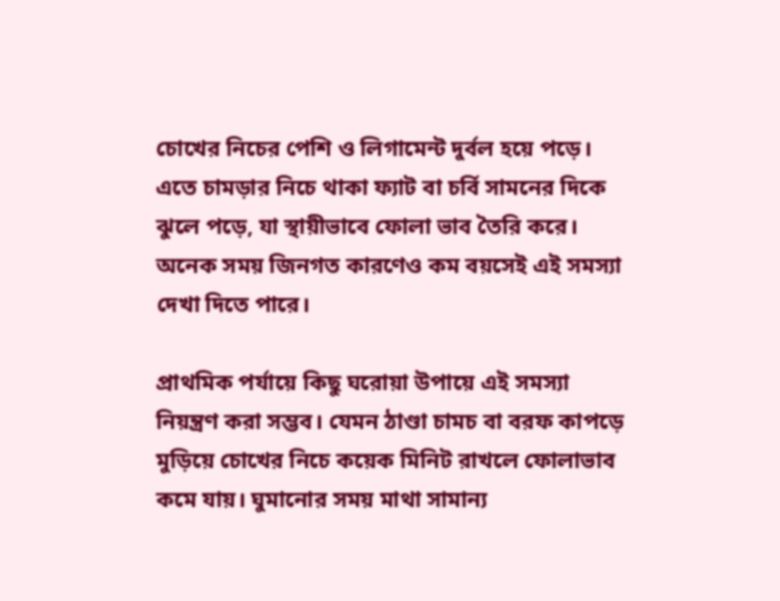চোখের নিচের পেশি ও লিগামেন্ট দুর্বল হয়ে পড়ে। এতে চামড়ার নিচে থাকা ফ্যাট বা চর্বি সামনের দিকে ঝুলে পড়ে, যা স্থায়ীভাবে ফোলা ভাব তৈরি করে। অনেক সময় জিনগত কারণেও কম বয়সেই এই সমস্যা দেখা দিতে পারে।

প্রাথমিক পর্যায়ে কিছু ঘরোয়া উপায়ে এই সমস্যা নিয়ন্ত্রণ করা সম্ভব। যেমন ঠাণ্ডা চামচ বা বরফ কাপড়ে মুড়িয়ে চোখের নিচে কয়েক মিনিট রাখলে ফোলাভাব কমে যায়। ঘুমানোর সময় মাথা সামান্য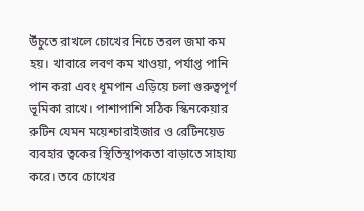উঁচুতে রাখলে চোখের নিচে তরল জমা কম হয়। খাবারে লবণ কম খাওয়া, পর্যাপ্ত পানি পান করা এবং ধূমপান এড়িয়ে চলা গুরুত্বপূর্ণ ভূমিকা রাখে। পাশাপাশি সঠিক স্কিনকেয়ার রুটিন যেমন ময়েশ্চারাইজার ও রেটিনয়েড ব্যবহার ত্বকের স্থিতিস্থাপকতা বাড়াতে সাহায্য করে। তবে চোখের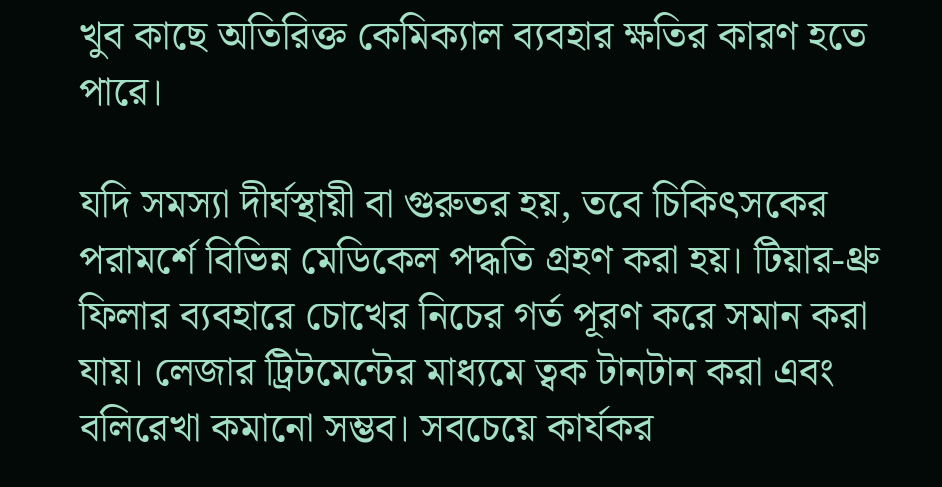খুব কাছে অতিরিক্ত কেমিক্যাল ব্যবহার ক্ষতির কারণ হতে পারে।

যদি সমস্যা দীর্ঘস্থায়ী বা গুরুতর হয়, তবে চিকিৎসকের পরামর্শে বিভিন্ন মেডিকেল পদ্ধতি গ্রহণ করা হয়। টিয়ার-থ্রু ফিলার ব্যবহারে চোখের নিচের গর্ত পূরণ করে সমান করা যায়। লেজার ট্রিটমেন্টের মাধ্যমে ত্বক টানটান করা এবং বলিরেখা কমানো সম্ভব। সবচেয়ে কার্যকর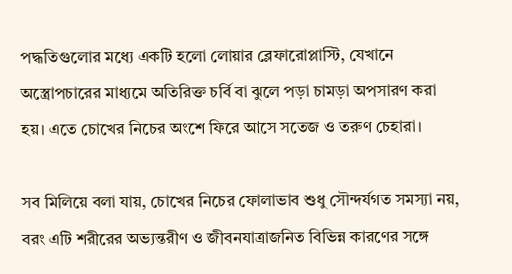পদ্ধতিগুলোর মধ্যে একটি হলো লোয়ার ব্লেফারোপ্লাস্টি, যেখানে অস্ত্রোপচারের মাধ্যমে অতিরিক্ত চর্বি বা ঝুলে পড়া চামড়া অপসারণ করা হয়। এতে চোখের নিচের অংশে ফিরে আসে সতেজ ও তরুণ চেহারা।

সব মিলিয়ে বলা যায়, চোখের নিচের ফোলাভাব শুধু সৌন্দর্যগত সমস্যা নয়, বরং এটি শরীরের অভ্যন্তরীণ ও জীবনযাত্রাজনিত বিভিন্ন কারণের সঙ্গে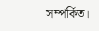সম্পর্কিত।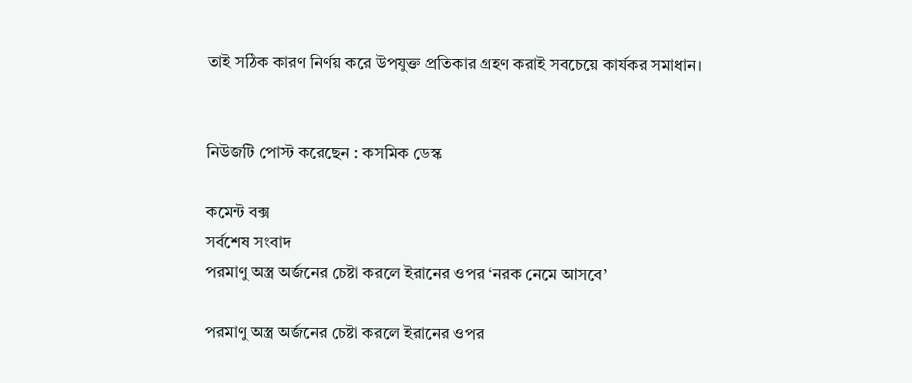তাই সঠিক কারণ নির্ণয় করে উপযুক্ত প্রতিকার গ্রহণ করাই সবচেয়ে কার্যকর সমাধান।


নিউজটি পোস্ট করেছেন : কসমিক ডেস্ক

কমেন্ট বক্স
সর্বশেষ সংবাদ
পরমাণু অস্ত্র অর্জনের চেষ্টা করলে ইরানের ওপর ‘নরক নেমে আসবে’

পরমাণু অস্ত্র অর্জনের চেষ্টা করলে ইরানের ওপর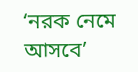‘নরক নেমে আসবে’